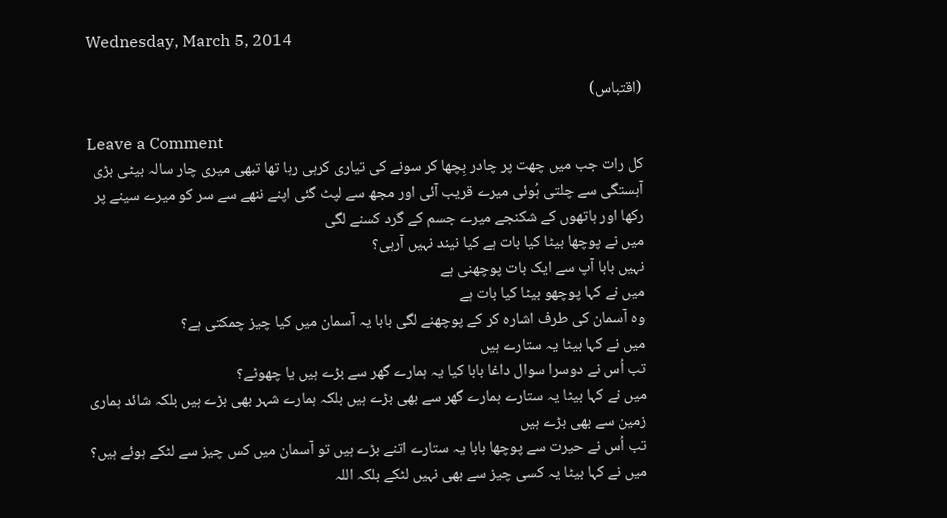Wednesday, March 5, 2014

(اقتباس)

Leave a Comment
کل رات جب میں چھت پر چادر بِچھا کر سونے کی تیاری کرہی رہا تھا تبھی میری چار سالہ بیٹی بڑی آہستگی سے چلتی ہُوئی میرے قریب آئی اور مجھ سے لپٹ گئی اپنے ننھے سے سر کو میرے سینے پر رکھا اور ہاتھوں کے شکنجے میرے جسم کے گرد کسنے لگی
میں نے پوچھا بیٹا کیا بات ہے کیا نیند نہیں آرہی؟
نہیں بابا آپ سے ایک بات پوچھنی ہے
میں نے کہا پوچھو بیٹا کیا بات ہے
وہ آسمان کی طرف اشارہ کر کے پوچھنے لگی بابا یہ آسمان میں کیا چیز چمکتی ہے؟
میں نے کہا بیٹا یہ ستارے ہیں
تب اُس نے دوسرا سوال داغا بابا کیا یہ ہمارے گھر سے بڑے ہیں یا چھوٹے؟
میں نے کہا بیٹا یہ ستارے ہمارے گھر سے بھی بڑے ہیں بلکہ ہمارے شہر بھی بڑے ہیں بلکہ شائد ہماری زمین سے بھی بڑے ہیں
تب اُس نے حیرت سے پوچھا بابا یہ ستارے اتنے بڑے ہیں تو آسمان میں کس چیز سے لٹکے ہوئے ہیں؟
میں نے کہا بیٹا یہ کسی چیز سے بھی نہیں لٹکے بلکہ اللہ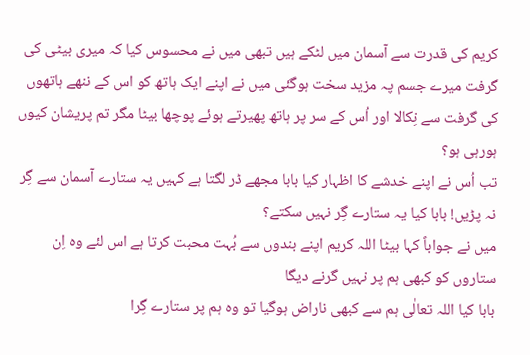کریم کی قدرت سے آسمان میں لٹکے ہیں تبھی میں نے محسوس کیا کہ میری بیٹی کی گرفت میرے جسم پہ مزید سخت ہوگئی میں نے اپنے ایک ہاتھ کو اس کے ننھے ہاتھوں کی گرفت سے نِکالا اور اُس کے سر پر ہاتھ پھیرتے ہوئے پوچھا بیٹا مگر تم پریشان کیوں ہورہی ہو؟
تب اُس نے اپنے خدشے کا اظہار کیا بابا مجھے ڈر لگتا ہے کہیں یہ ستارے آسمان سے گِر نہ پڑیں! بابا کیا یہ ستارے گِر نہیں سکتے؟
میں نے جواباً کہا بیٹا اللہ کریم اپنے بندوں سے بُہت محبت کرتا ہے اس لئے وہ اِن ستاروں کو کبھی ہم پر نہیں گرنے دیگا
بابا کیا اللہ تعالٰی ہم سے کبھی ناراض ہوگیا تو وہ ہم پر ستارے گِرا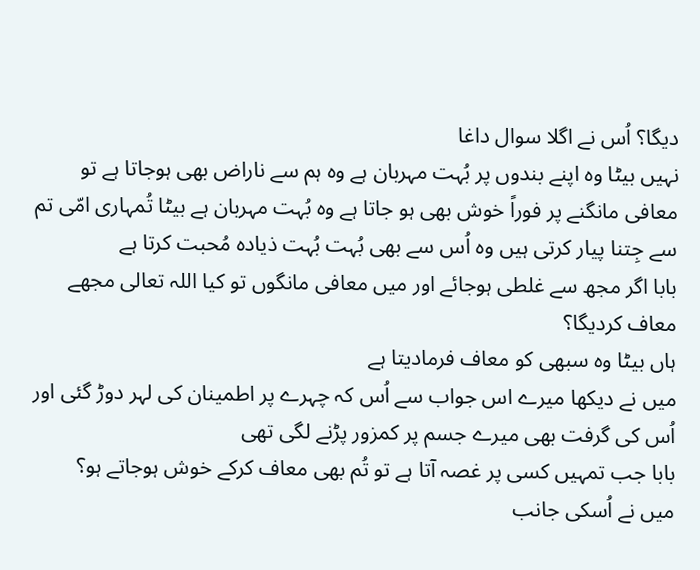دیگا؟ اُس نے اگلا سوال داغا
نہیں بیٹا وہ اپنے بندوں پر بُہت مہربان ہے وہ ہم سے ناراض بھی ہوجاتا ہے تو معافی مانگنے پر فوراً خوش بھی ہو جاتا ہے وہ بُہت مہربان ہے بیٹا تُمہاری امّی تم سے جِتنا پیار کرتی ہیں وہ اُس سے بھی بُہت بُہت ذیادہ مُحبت کرتا ہے
بابا اگر مجھ سے غلطی ہوجائے اور میں معافی مانگوں تو کیا اللہ تعالی مجھے معاف کردیگا؟
ہاں بیٹا وہ سبھی کو معاف فرمادیتا ہے
میں نے دیکھا میرے اس جواب سے اُس کہ چہرے پر اطمینان کی لہر دوڑ گئی اور اُس کی گرفت بھی میرے جسم پر کمزور پڑنے لگی تھی
بابا جب تمہیں کسی پر غصہ آتا ہے تو تُم بھی معاف کرکے خوش ہوجاتے ہو؟
میں نے اُسکی جانب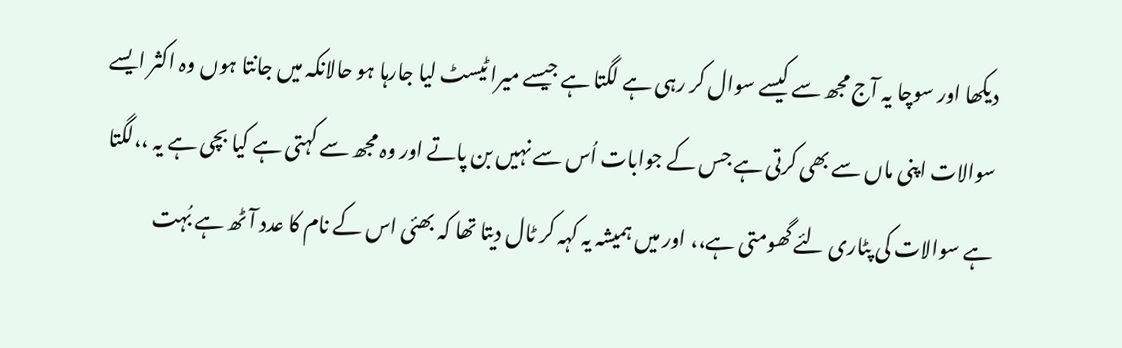دیکھا اور سوچا یہ آج مجھ سے کیسے سوال کر رہی ہے لگتا ہے جیسے میرا ٹیسٹ لیا جارہا ہو حالانکہ میں جانتا ہوں وہ اکثر ایسے سوالات اپنی ماں سے بھی کرتی ہے جس کے جوابات اُس سے نہیں بن پاتے اور وہ مجھ سے کہتی ہے کیا بچی ہے یہ ،،لگتا ہے سوالات کی پٹاری لئے گھومتی ہے،، اور میں ہمیشہ یہ کہہ کر ٹال دیتا تھا کہ بھئی اس کے نام کا عدد آٹھ ہے بُہت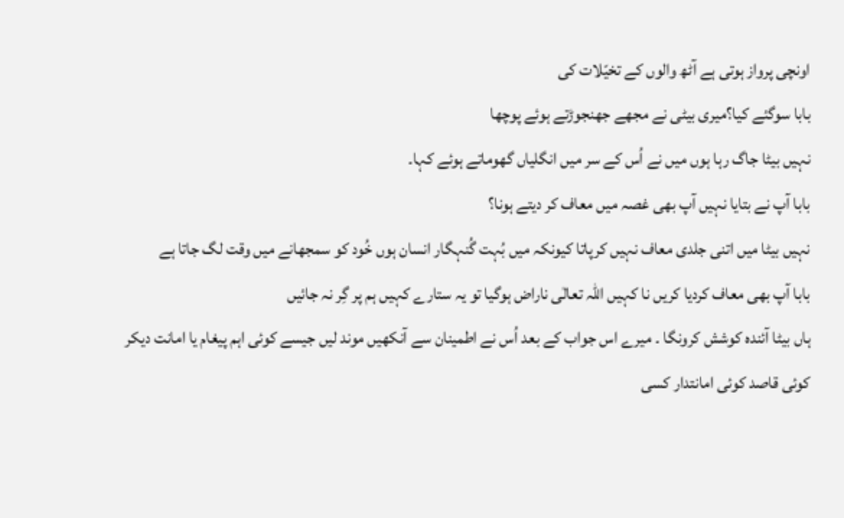اونچی پرواز ہوتی ہے آٹھ والوں کے تخیّلات کی
بابا سوگئے کیا؟میری بیٹی نے مجھے جھنجوڑتے ہوئے پوچھا
نہیں بیٹا جاگ رہا ہوں میں نے اُس کے سر میں انگلیاں گھوماتے ہوئے کہا۔
بابا آپ نے بتایا نہیں آپ بھی غصہ میں معاف کر دیتے ہونا؟
نہیں بیٹا میں اتنی جلدی معاف نہیں کرپاتا کیونکہ میں بُہت گُنہگار انسان ہوں خُود کو سمجھانے میں وقت لگ جاتا ہے
بابا آپ بھی معاف کردیا کریں نا کہیں اللہ تعالٰی ناراض ہوگیا تو یہ ستارے کہیں ہم پر گِر نہ جائیں
ہاں بیٹا آئندہ کوشش کرونگا ۔ میرے اس جواب کے بعد اُس نے اطمینان سے آنکھیں موند لیں جیسے کوئی اہم پیغام یا امانت دیکر کوئی قاصد کوئی امانتدار کسی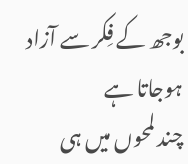بوجھ کے فِکر سے آزاد ہوجاتا ہے
چند لمحوں میں ہی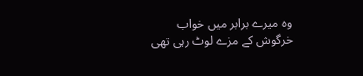وہ میرے برابر میں خواب خرگوش کے مزے لوٹ رہی تھی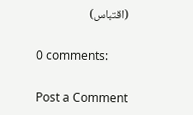(اقتباس)

0 comments:

Post a Comment